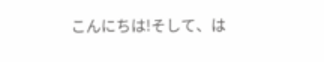こんにちは!そして、は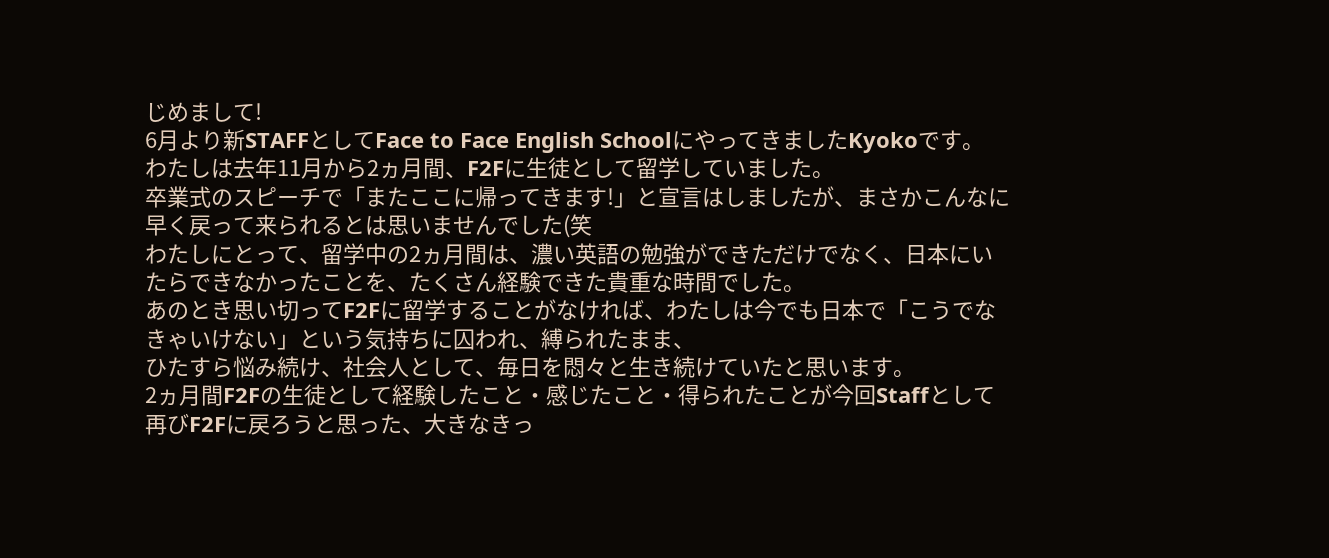じめまして!
6月より新STAFFとしてFace to Face English SchoolにやってきましたKyokoです。
わたしは去年11月から2ヵ月間、F2Fに生徒として留学していました。
卒業式のスピーチで「またここに帰ってきます!」と宣言はしましたが、まさかこんなに早く戻って来られるとは思いませんでした(笑
わたしにとって、留学中の2ヵ月間は、濃い英語の勉強ができただけでなく、日本にいたらできなかったことを、たくさん経験できた貴重な時間でした。
あのとき思い切ってF2Fに留学することがなければ、わたしは今でも日本で「こうでなきゃいけない」という気持ちに囚われ、縛られたまま、
ひたすら悩み続け、社会人として、毎日を悶々と生き続けていたと思います。
2ヵ月間F2Fの生徒として経験したこと・感じたこと・得られたことが今回Staffとして再びF2Fに戻ろうと思った、大きなきっ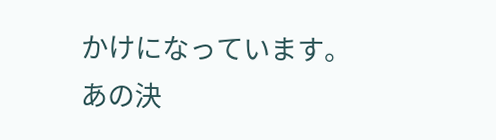かけになっています。
あの決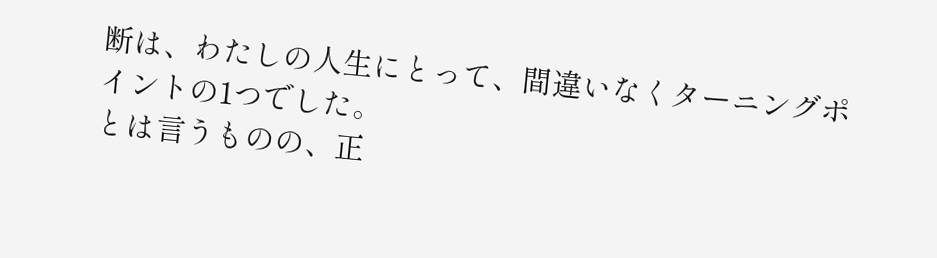断は、わたしの人生にとって、間違いなくターニングポイントの1つでした。
とは言うものの、正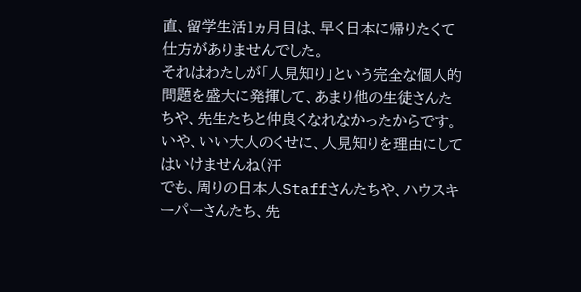直、留学生活1ヵ月目は、早く日本に帰りたくて仕方がありませんでした。
それはわたしが「人見知り」という完全な個人的問題を盛大に発揮して、あまり他の生徒さんたちや、先生たちと仲良くなれなかったからです。
いや、いい大人のくせに、人見知りを理由にしてはいけませんね(汗
でも、周りの日本人Staffさんたちや、ハウスキーパーさんたち、先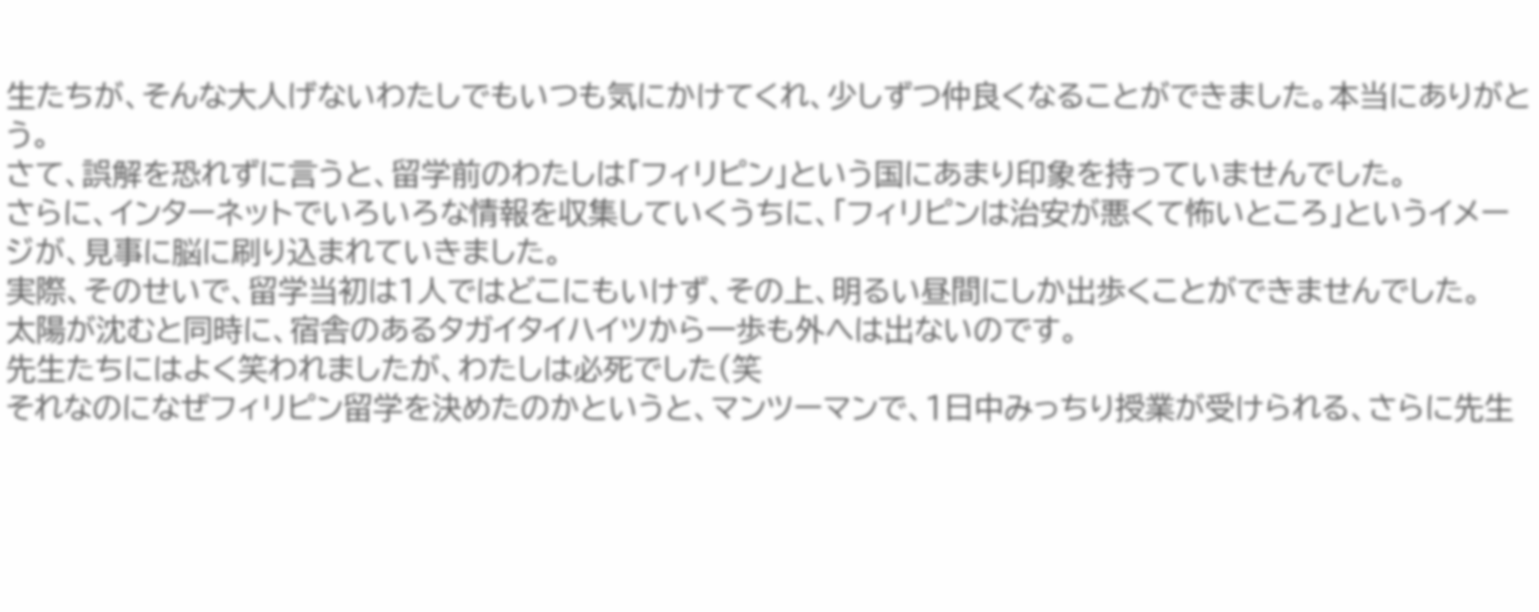生たちが、そんな大人げないわたしでもいつも気にかけてくれ、少しずつ仲良くなることができました。本当にありがとう。
さて、誤解を恐れずに言うと、留学前のわたしは「フィリピン」という国にあまり印象を持っていませんでした。
さらに、インターネットでいろいろな情報を収集していくうちに、「フィリピンは治安が悪くて怖いところ」というイメージが、見事に脳に刷り込まれていきました。
実際、そのせいで、留学当初は1人ではどこにもいけず、その上、明るい昼間にしか出歩くことができませんでした。
太陽が沈むと同時に、宿舎のあるタガイタイハイツから一歩も外へは出ないのです。
先生たちにはよく笑われましたが、わたしは必死でした(笑
それなのになぜフィリピン留学を決めたのかというと、マンツーマンで、1日中みっちり授業が受けられる、さらに先生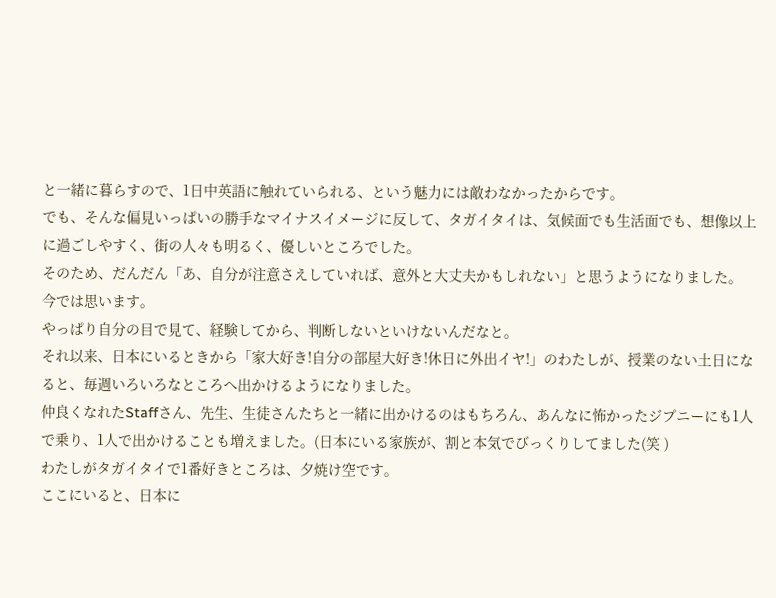と一緒に暮らすので、1日中英語に触れていられる、という魅力には敵わなかったからです。
でも、そんな偏見いっぱいの勝手なマイナスイメージに反して、タガイタイは、気候面でも生活面でも、想像以上に過ごしやすく、街の人々も明るく、優しいところでした。
そのため、だんだん「あ、自分が注意さえしていれば、意外と大丈夫かもしれない」と思うようになりました。
今では思います。
やっぱり自分の目で見て、経験してから、判断しないといけないんだなと。
それ以来、日本にいるときから「家大好き!自分の部屋大好き!休日に外出イヤ!」のわたしが、授業のない土日になると、毎週いろいろなところへ出かけるようになりました。
仲良くなれたStaffさん、先生、生徒さんたちと一緒に出かけるのはもちろん、あんなに怖かったジプニーにも1人で乗り、1人で出かけることも増えました。(日本にいる家族が、割と本気でびっくりしてました(笑 )
わたしがタガイタイで1番好きところは、夕焼け空です。
ここにいると、日本に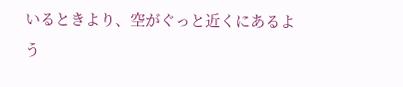いるときより、空がぐっと近くにあるよう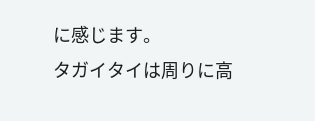に感じます。
タガイタイは周りに高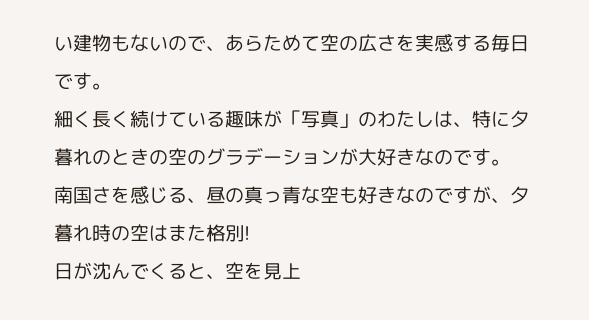い建物もないので、あらためて空の広さを実感する毎日です。
細く長く続けている趣味が「写真」のわたしは、特に夕暮れのときの空のグラデーションが大好きなのです。
南国さを感じる、昼の真っ青な空も好きなのですが、夕暮れ時の空はまた格別!
日が沈んでくると、空を見上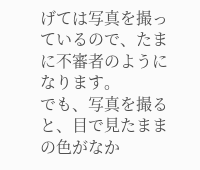げては写真を撮っているので、たまに不審者のようになります。
でも、写真を撮ると、目で見たままの色がなか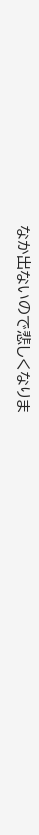なか出ないので悲しくなりま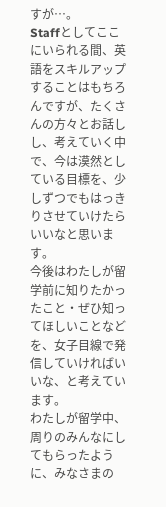すが…。
Staffとしてここにいられる間、英語をスキルアップすることはもちろんですが、たくさんの方々とお話しし、考えていく中で、今は漠然としている目標を、少しずつでもはっきりさせていけたらいいなと思います。
今後はわたしが留学前に知りたかったこと・ぜひ知ってほしいことなどを、女子目線で発信していければいいな、と考えています。
わたしが留学中、周りのみんなにしてもらったように、みなさまの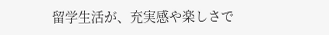留学生活が、充実感や楽しさで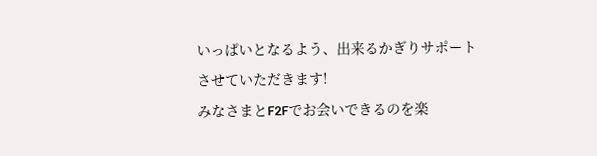いっぱいとなるよう、出来るかぎりサポートさせていただきます!
みなさまとF2Fでお会いできるのを楽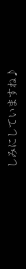しみにしていますね♪